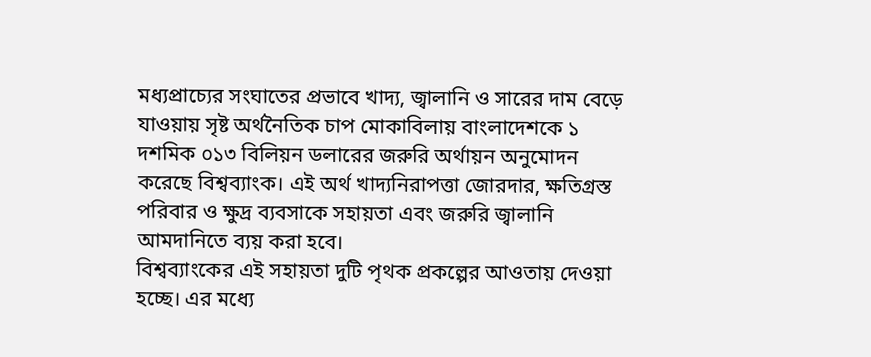মধ্যপ্রাচ্যের সংঘাতের প্রভাবে খাদ্য, জ্বালানি ও সারের দাম বেড়ে যাওয়ায় সৃষ্ট অর্থনৈতিক চাপ মোকাবিলায় বাংলাদেশকে ১ দশমিক ০১৩ বিলিয়ন ডলারের জরুরি অর্থায়ন অনুমোদন করেছে বিশ্বব্যাংক। এই অর্থ খাদ্যনিরাপত্তা জোরদার, ক্ষতিগ্রস্ত পরিবার ও ক্ষুদ্র ব্যবসাকে সহায়তা এবং জরুরি জ্বালানি আমদানিতে ব্যয় করা হবে।
বিশ্বব্যাংকের এই সহায়তা দুটি পৃথক প্রকল্পের আওতায় দেওয়া হচ্ছে। এর মধ্যে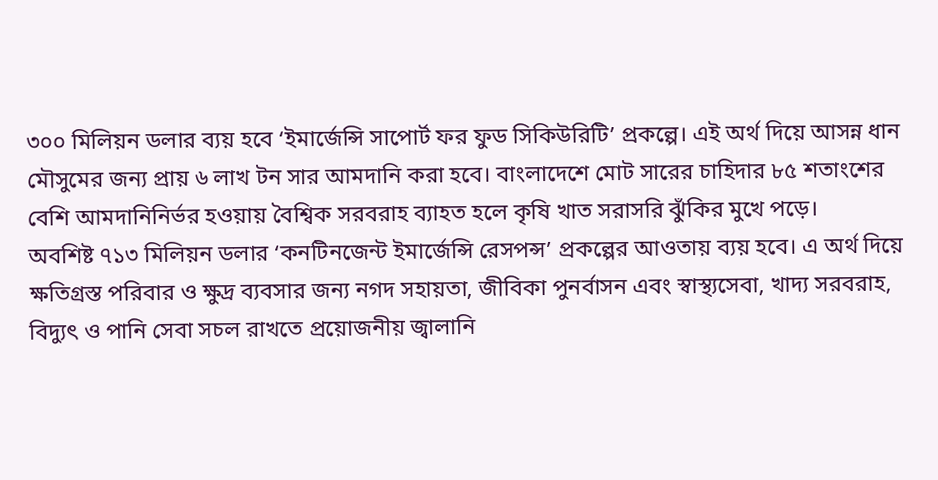৩০০ মিলিয়ন ডলার ব্যয় হবে ‘ইমার্জেন্সি সাপোর্ট ফর ফুড সিকিউরিটি’ প্রকল্পে। এই অর্থ দিয়ে আসন্ন ধান মৌসুমের জন্য প্রায় ৬ লাখ টন সার আমদানি করা হবে। বাংলাদেশে মোট সারের চাহিদার ৮৫ শতাংশের বেশি আমদানিনির্ভর হওয়ায় বৈশ্বিক সরবরাহ ব্যাহত হলে কৃষি খাত সরাসরি ঝুঁকির মুখে পড়ে।
অবশিষ্ট ৭১৩ মিলিয়ন ডলার ‘কনটিনজেন্ট ইমার্জেন্সি রেসপন্স’ প্রকল্পের আওতায় ব্যয় হবে। এ অর্থ দিয়ে ক্ষতিগ্রস্ত পরিবার ও ক্ষুদ্র ব্যবসার জন্য নগদ সহায়তা, জীবিকা পুনর্বাসন এবং স্বাস্থ্যসেবা, খাদ্য সরবরাহ, বিদ্যুৎ ও পানি সেবা সচল রাখতে প্রয়োজনীয় জ্বালানি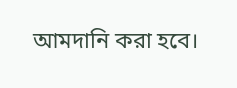আমদানি করা হবে।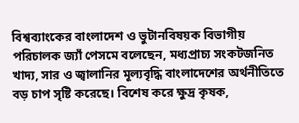বিশ্বব্যাংকের বাংলাদেশ ও ভুটানবিষয়ক বিভাগীয় পরিচালক জ্যাঁ পেসমে বলেছেন, মধ্যপ্রাচ্য সংকটজনিত খাদ্য, সার ও জ্বালানির মূল্যবৃদ্ধি বাংলাদেশের অর্থনীতিতে বড় চাপ সৃষ্টি করেছে। বিশেষ করে ক্ষুদ্র কৃষক,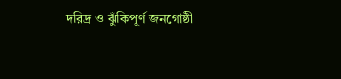দরিদ্র ও ঝুঁকিপূর্ণ জনগোষ্ঠী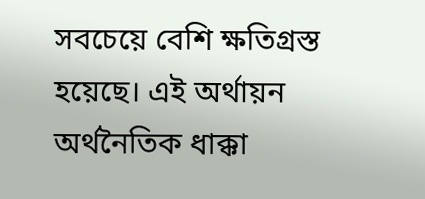সবচেয়ে বেশি ক্ষতিগ্রস্ত হয়েছে। এই অর্থায়ন অর্থনৈতিক ধাক্কা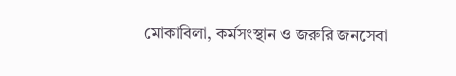মোকাবিলা, কর্মসংস্থান ও জরুরি জনসেবা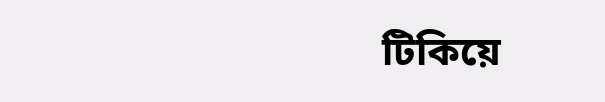টিকিয়ে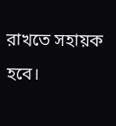রাখতে সহায়ক হবে।